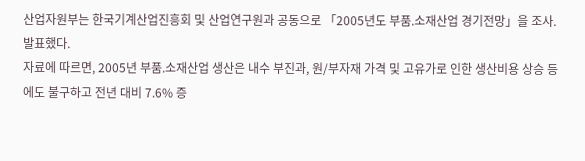산업자원부는 한국기계산업진흥회 및 산업연구원과 공동으로 「2005년도 부품.소재산업 경기전망」을 조사.발표했다.
자료에 따르면, 2005년 부품.소재산업 생산은 내수 부진과, 원/부자재 가격 및 고유가로 인한 생산비용 상승 등에도 불구하고 전년 대비 7.6% 증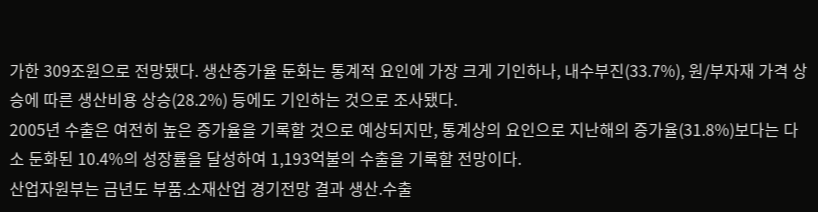가한 309조원으로 전망됐다. 생산증가율 둔화는 통계적 요인에 가장 크게 기인하나, 내수부진(33.7%), 원/부자재 가격 상승에 따른 생산비용 상승(28.2%) 등에도 기인하는 것으로 조사됐다.
2005년 수출은 여전히 높은 증가율을 기록할 것으로 예상되지만, 통계상의 요인으로 지난해의 증가율(31.8%)보다는 다소 둔화된 10.4%의 성장률을 달성하여 1,193억불의 수출을 기록할 전망이다.
산업자원부는 금년도 부품.소재산업 경기전망 결과 생산.수출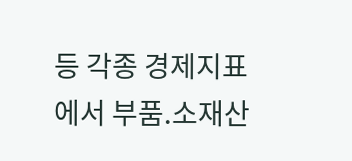등 각종 경제지표에서 부품.소재산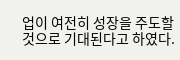업이 여전히 성장을 주도할 것으로 기대된다고 하였다.